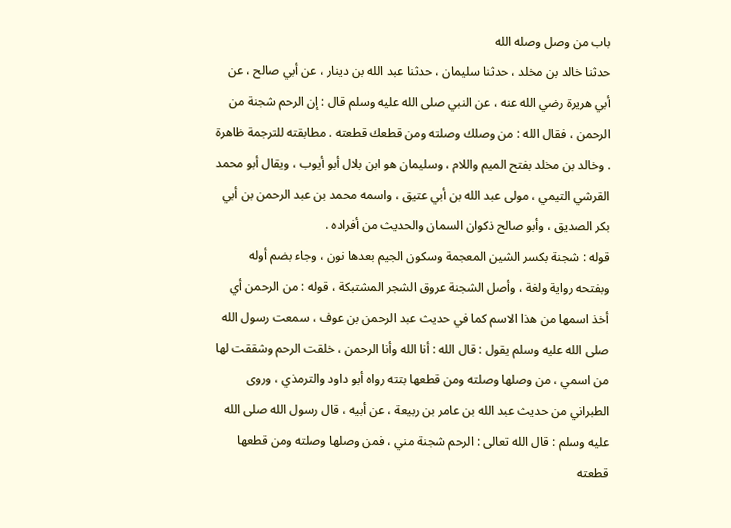باب من وصل وصله الله
حدثنا خالد بن مخلد ، حدثنا سليمان ، حدثنا عبد الله بن دينار ، عن أبي صالح ، عن أبي هريرة رضي الله عنه ، عن النبي صلى الله عليه وسلم قال : إن الرحم شجنة من الرحمن ، فقال الله : من وصلك وصلته ومن قطعك قطعته . مطابقته للترجمة ظاهرة . وخالد بن مخلد بفتح الميم واللام ، وسليمان هو ابن بلال أبو أيوب ، ويقال أبو محمد القرشي التيمي ، مولى عبد الله بن أبي عتيق ، واسمه محمد بن عبد الرحمن بن أبي بكر الصديق ، وأبو صالح ذكوان السمان والحديث من أفراده .
قوله : شجنة بكسر الشين المعجمة وسكون الجيم بعدها نون ، وجاء بضم أوله وبفتحه رواية ولغة ، وأصل الشجنة عروق الشجر المشتبكة ، قوله : من الرحمن أي أخذ اسمها من هذا الاسم كما في حديث عبد الرحمن بن عوف ، سمعت رسول الله صلى الله عليه وسلم يقول : قال الله : أنا الله وأنا الرحمن ، خلقت الرحم وشققت لها من اسمي ، من وصلها وصلته ومن قطعها بتته رواه أبو داود والترمذي ، وروى الطبراني من حديث عبد الله بن عامر بن ربيعة ، عن أبيه ، قال رسول الله صلى الله عليه وسلم : قال الله تعالى : الرحم شجنة مني ، فمن وصلها وصلته ومن قطعها قطعته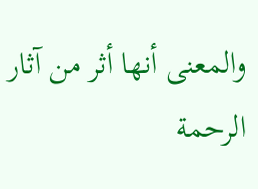والمعنى أنها أثر من آثار الرحمة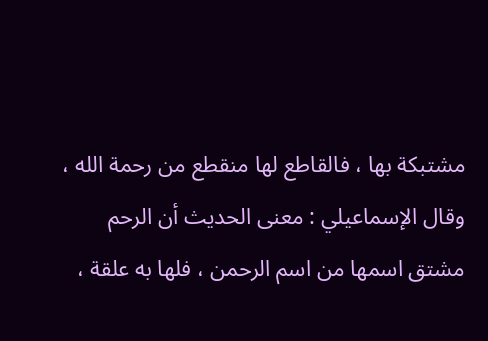مشتبكة بها ، فالقاطع لها منقطع من رحمة الله ، وقال الإسماعيلي : معنى الحديث أن الرحم مشتق اسمها من اسم الرحمن ، فلها به علقة ،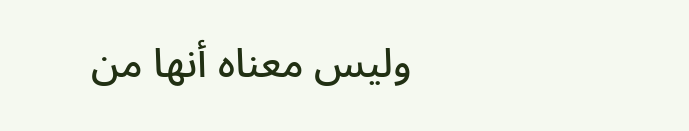وليس معناه أنها من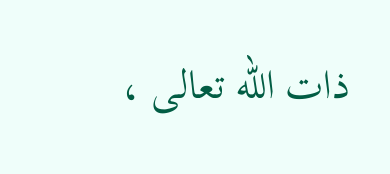ذات الله تعالى ،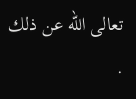تعالى الله عن ذلك .